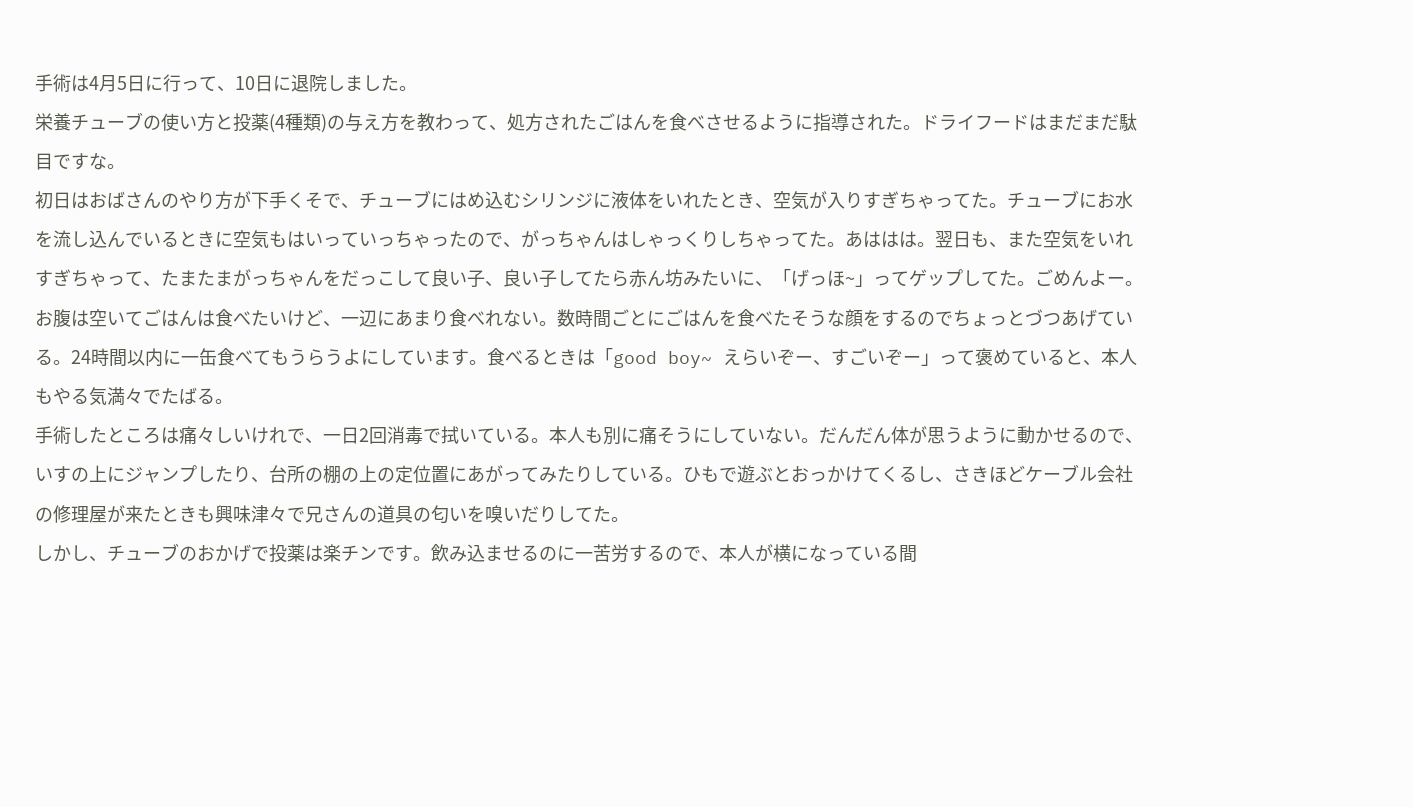手術は4月5日に行って、10日に退院しました。
栄養チューブの使い方と投薬(4種類)の与え方を教わって、処方されたごはんを食べさせるように指導された。ドライフードはまだまだ駄目ですな。
初日はおばさんのやり方が下手くそで、チューブにはめ込むシリンジに液体をいれたとき、空気が入りすぎちゃってた。チューブにお水を流し込んでいるときに空気もはいっていっちゃったので、がっちゃんはしゃっくりしちゃってた。あははは。翌日も、また空気をいれすぎちゃって、たまたまがっちゃんをだっこして良い子、良い子してたら赤ん坊みたいに、「げっほ~」ってゲップしてた。ごめんよー。
お腹は空いてごはんは食べたいけど、一辺にあまり食べれない。数時間ごとにごはんを食べたそうな顔をするのでちょっとづつあげている。24時間以内に一缶食べてもうらうよにしています。食べるときは「good boy~ えらいぞー、すごいぞー」って褒めていると、本人もやる気満々でたばる。
手術したところは痛々しいけれで、一日2回消毒で拭いている。本人も別に痛そうにしていない。だんだん体が思うように動かせるので、いすの上にジャンプしたり、台所の棚の上の定位置にあがってみたりしている。ひもで遊ぶとおっかけてくるし、さきほどケーブル会社の修理屋が来たときも興味津々で兄さんの道具の匂いを嗅いだりしてた。
しかし、チューブのおかげで投薬は楽チンです。飲み込ませるのに一苦労するので、本人が横になっている間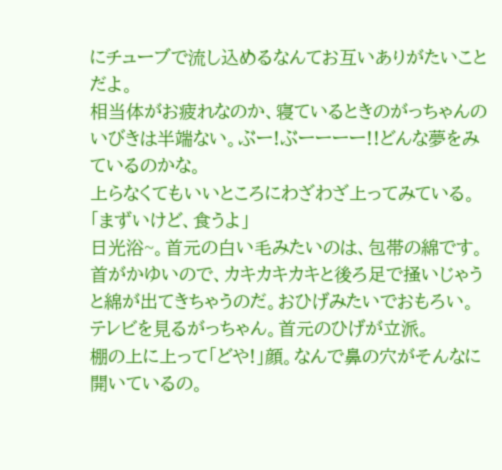にチューブで流し込めるなんてお互いありがたいことだよ。
相当体がお疲れなのか、寝ているときのがっちゃんのいびきは半端ない。ぶー!ぶーーーー!!どんな夢をみているのかな。
上らなくてもいいところにわざわざ上ってみている。
「まずいけど、食うよ」
日光浴~。首元の白い毛みたいのは、包帯の綿です。首がかゆいので、カキカキカキと後ろ足で掻いじゃうと綿が出てきちゃうのだ。おひげみたいでおもろい。
テレビを見るがっちゃん。首元のひげが立派。
棚の上に上って「どや!」顔。なんで鼻の穴がそんなに開いているの。